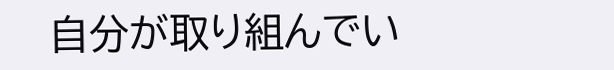自分が取り組んでい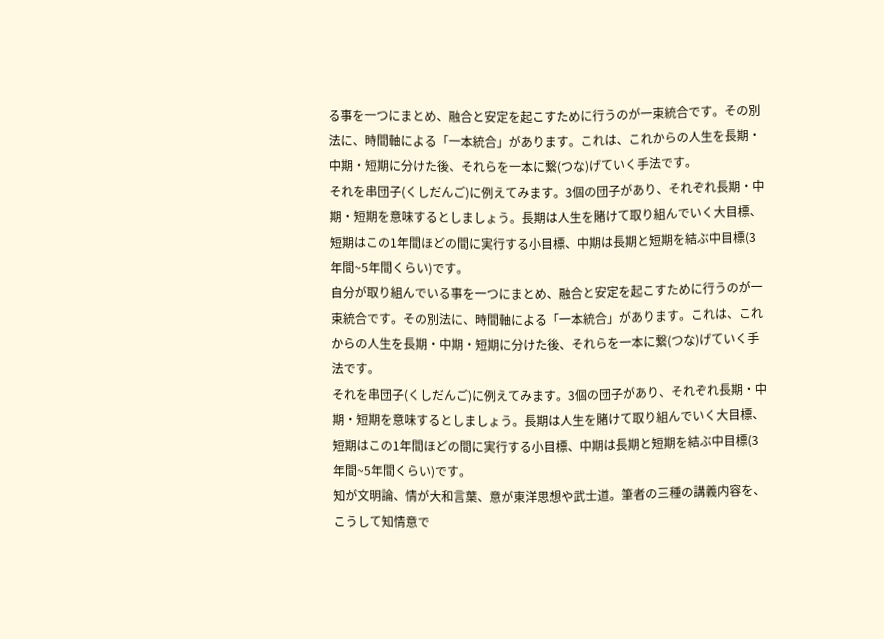る事を一つにまとめ、融合と安定を起こすために行うのが一束統合です。その別法に、時間軸による「一本統合」があります。これは、これからの人生を長期・中期・短期に分けた後、それらを一本に繋(つな)げていく手法です。
それを串団子(くしだんご)に例えてみます。3個の団子があり、それぞれ長期・中期・短期を意味するとしましょう。長期は人生を賭けて取り組んでいく大目標、短期はこの1年間ほどの間に実行する小目標、中期は長期と短期を結ぶ中目標(3年間~5年間くらい)です。
自分が取り組んでいる事を一つにまとめ、融合と安定を起こすために行うのが一束統合です。その別法に、時間軸による「一本統合」があります。これは、これからの人生を長期・中期・短期に分けた後、それらを一本に繋(つな)げていく手法です。
それを串団子(くしだんご)に例えてみます。3個の団子があり、それぞれ長期・中期・短期を意味するとしましょう。長期は人生を賭けて取り組んでいく大目標、短期はこの1年間ほどの間に実行する小目標、中期は長期と短期を結ぶ中目標(3年間~5年間くらい)です。
知が文明論、情が大和言葉、意が東洋思想や武士道。筆者の三種の講義内容を、こうして知情意で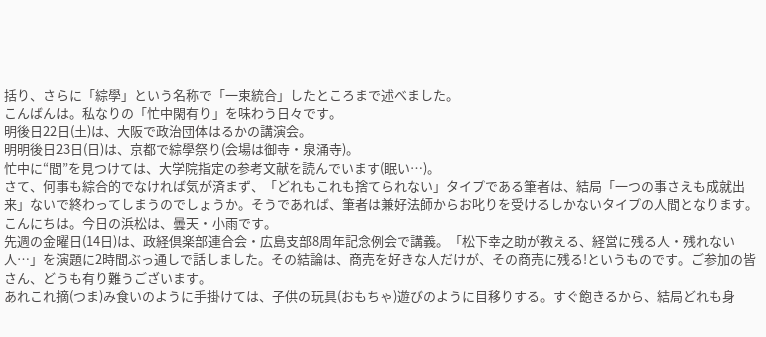括り、さらに「綜學」という名称で「一束統合」したところまで述べました。
こんばんは。私なりの「忙中閑有り」を味わう日々です。
明後日22日(土)は、大阪で政治団体はるかの講演会。
明明後日23日(日)は、京都で綜學祭り(会場は御寺・泉涌寺)。
忙中に“間”を見つけては、大学院指定の参考文献を読んでいます(眠い…)。
さて、何事も綜合的でなければ気が済まず、「どれもこれも捨てられない」タイプである筆者は、結局「一つの事さえも成就出来」ないで終わってしまうのでしょうか。そうであれば、筆者は兼好法師からお叱りを受けるしかないタイプの人間となります。
こんにちは。今日の浜松は、曇天・小雨です。
先週の金曜日(14日)は、政経倶楽部連合会・広島支部8周年記念例会で講義。「松下幸之助が教える、経営に残る人・残れない人…」を演題に2時間ぶっ通しで話しました。その結論は、商売を好きな人だけが、その商売に残る!というものです。ご参加の皆さん、どうも有り難うございます。
あれこれ摘(つま)み食いのように手掛けては、子供の玩具(おもちゃ)遊びのように目移りする。すぐ飽きるから、結局どれも身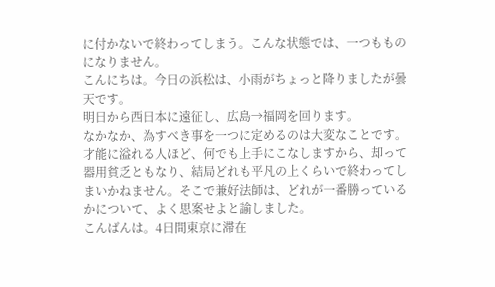に付かないで終わってしまう。こんな状態では、一つもものになりません。
こんにちは。今日の浜松は、小雨がちょっと降りましたが曇天です。
明日から西日本に遠征し、広島→福岡を回ります。
なかなか、為すべき事を一つに定めるのは大変なことです。才能に溢れる人ほど、何でも上手にこなしますから、却って器用貧乏ともなり、結局どれも平凡の上くらいで終わってしまいかねません。そこで兼好法師は、どれが一番勝っているかについて、よく思案せよと諭しました。
こんばんは。4日間東京に滞在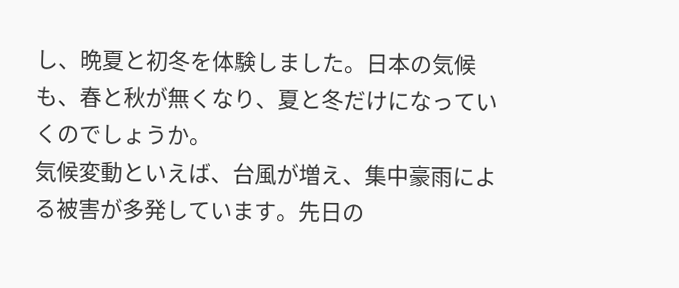し、晩夏と初冬を体験しました。日本の気候も、春と秋が無くなり、夏と冬だけになっていくのでしょうか。
気候変動といえば、台風が増え、集中豪雨による被害が多発しています。先日の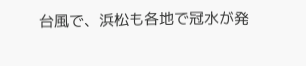台風で、浜松も各地で冠水が発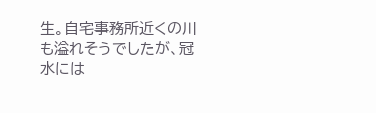生。自宅事務所近くの川も溢れそうでしたが、冠水には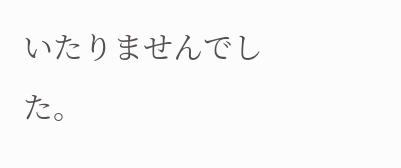いたりませんでした。